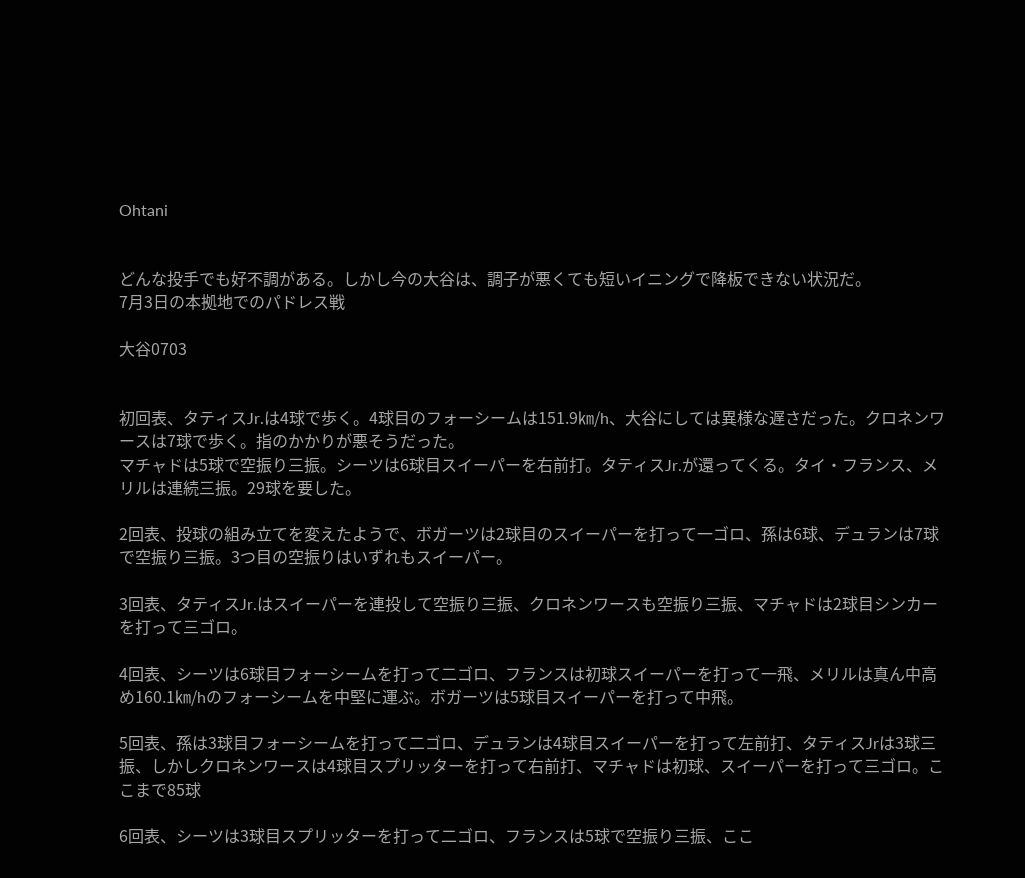Ohtani


どんな投手でも好不調がある。しかし今の大谷は、調子が悪くても短いイニングで降板できない状況だ。
7月3日の本拠地でのパドレス戦

大谷0703


初回表、タティスJr.は4球で歩く。4球目のフォーシームは151.9㎞/h、大谷にしては異様な遅さだった。クロネンワースは7球で歩く。指のかかりが悪そうだった。
マチャドは5球で空振り三振。シーツは6球目スイーパーを右前打。タティスJr.が還ってくる。タイ・フランス、メリルは連続三振。29球を要した。

2回表、投球の組み立てを変えたようで、ボガーツは2球目のスイーパーを打って一ゴロ、孫は6球、デュランは7球で空振り三振。3つ目の空振りはいずれもスイーパー。

3回表、タティスJr.はスイーパーを連投して空振り三振、クロネンワースも空振り三振、マチャドは2球目シンカーを打って三ゴロ。

4回表、シーツは6球目フォーシームを打って二ゴロ、フランスは初球スイーパーを打って一飛、メリルは真ん中高め160.1㎞/hのフォーシームを中堅に運ぶ。ボガーツは5球目スイーパーを打って中飛。

5回表、孫は3球目フォーシームを打って二ゴロ、デュランは4球目スイーパーを打って左前打、タティスJrは3球三振、しかしクロネンワースは4球目スプリッターを打って右前打、マチャドは初球、スイーパーを打って三ゴロ。ここまで85球

6回表、シーツは3球目スプリッターを打って二ゴロ、フランスは5球で空振り三振、ここ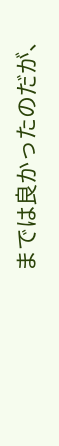までは良かったのだが、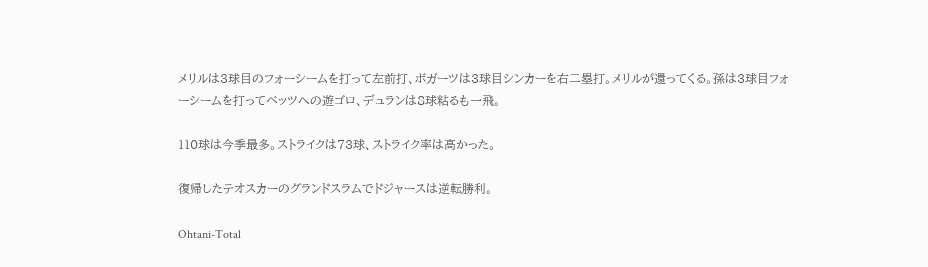メリルは3球目のフォーシームを打って左前打、ボガーツは3球目シンカーを右二塁打。メリルが還ってくる。孫は3球目フォーシームを打ってベッツへの遊ゴロ、デュランは8球粘るも一飛。

110球は今季最多。ストライクは73球、ストライク率は高かった。

復帰したテオスカーのグランドスラムでドジャースは逆転勝利。

Ohtani-Total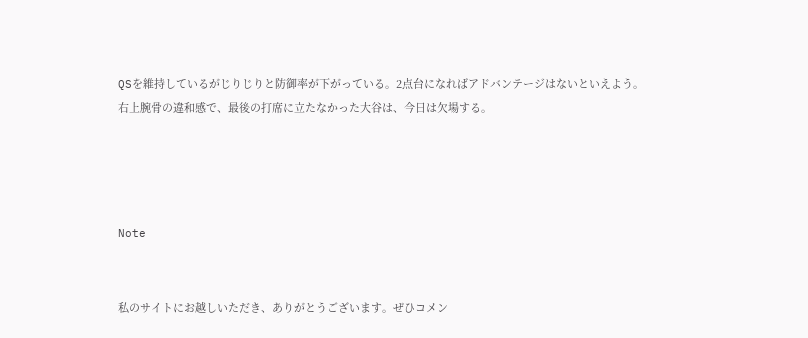QSを維持しているがじりじりと防御率が下がっている。2点台になればアドバンテージはないといえよう。
右上腕骨の違和感で、最後の打席に立たなかった大谷は、今日は欠場する。




Note


私のサイトにお越しいただき、ありがとうございます。ぜひコメン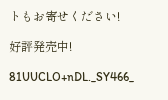トもお寄せください!

好評発売中!

81UUCLO+nDL._SY466_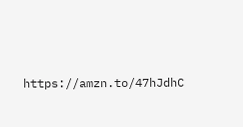https://amzn.to/47hJdhC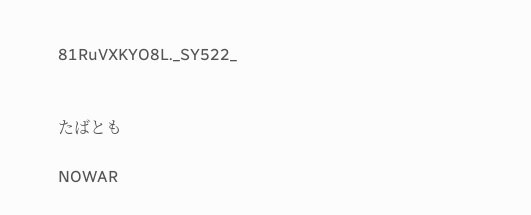81RuVXKYO8L._SY522_


たばとも

NOWAR